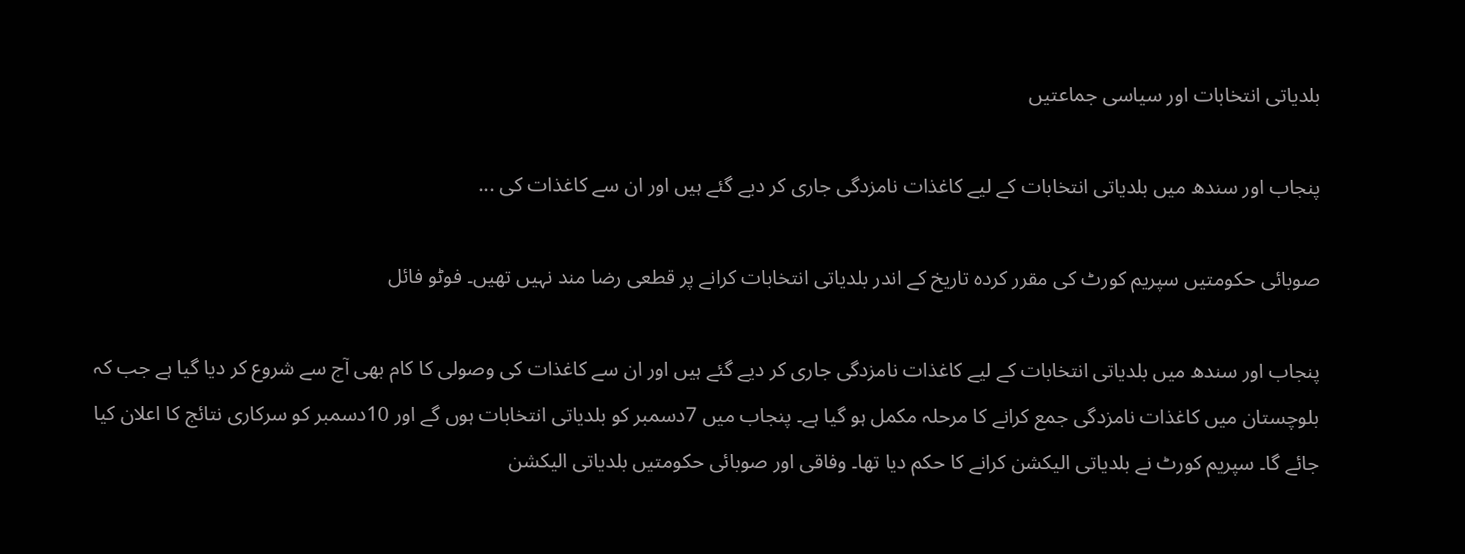بلدیاتی انتخابات اور سیاسی جماعتیں

پنجاب اور سندھ میں بلدیاتی انتخابات کے لیے کاغذات نامزدگی جاری کر دیے گئے ہیں اور ان سے کاغذات کی ...

صوبائی حکومتیں سپریم کورٹ کی مقرر کردہ تاریخ کے اندر بلدیاتی انتخابات کرانے پر قطعی رضا مند نہیں تھیں۔ فوٹو فائل

پنجاب اور سندھ میں بلدیاتی انتخابات کے لیے کاغذات نامزدگی جاری کر دیے گئے ہیں اور ان سے کاغذات کی وصولی کا کام بھی آج سے شروع کر دیا گیا ہے جب کہ بلوچستان میں کاغذات نامزدگی جمع کرانے کا مرحلہ مکمل ہو گیا ہے۔ پنجاب میں 7دسمبر کو بلدیاتی انتخابات ہوں گے اور 10دسمبر کو سرکاری نتائج کا اعلان کیا جائے گا۔ سپریم کورٹ نے بلدیاتی الیکشن کرانے کا حکم دیا تھا۔ وفاقی اور صوبائی حکومتیں بلدیاتی الیکشن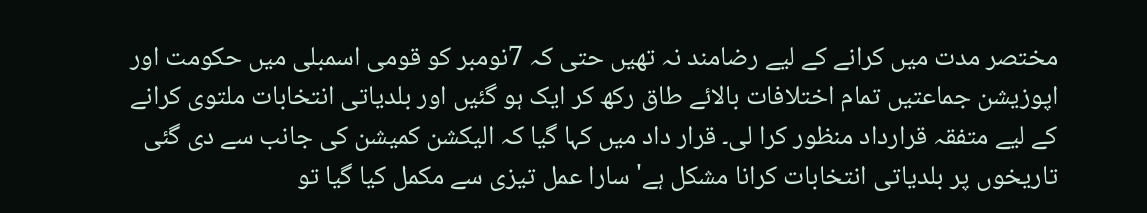مختصر مدت میں کرانے کے لیے رضامند نہ تھیں حتی کہ 7نومبر کو قومی اسمبلی میں حکومت اور اپوزیشن جماعتیں تمام اختلافات بالائے طاق رکھ کر ایک ہو گئیں اور بلدیاتی انتخابات ملتوی کرانے کے لیے متفقہ قرارداد منظور کرا لی۔ قرار داد میں کہا گیا کہ الیکشن کمیشن کی جانب سے دی گئی تاریخوں پر بلدیاتی انتخابات کرانا مشکل ہے' سارا عمل تیزی سے مکمل کیا گیا تو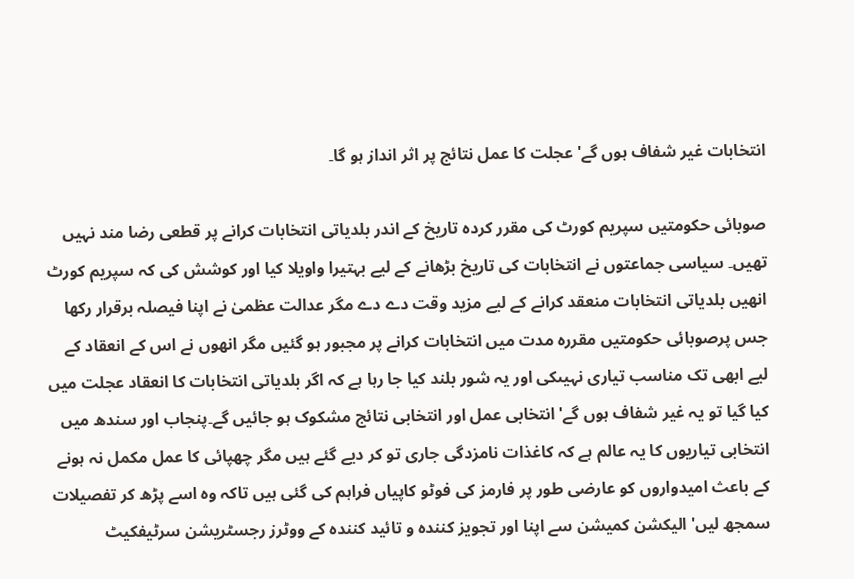انتخابات غیر شفاف ہوں گے' عجلت کا عمل نتائج پر اثر انداز ہو گا۔

صوبائی حکومتیں سپریم کورٹ کی مقرر کردہ تاریخ کے اندر بلدیاتی انتخابات کرانے پر قطعی رضا مند نہیں تھیں۔ سیاسی جماعتوں نے انتخابات کی تاریخ بڑھانے کے لیے بہتیرا واویلا کیا اور کوشش کی کہ سپریم کورٹ انھیں بلدیاتی انتخابات منعقد کرانے کے لیے مزید وقت دے دے مگر عدالت عظمیٰ نے اپنا فیصلہ برقرار رکھا جس پرصوبائی حکومتیں مقررہ مدت میں انتخابات کرانے پر مجبور ہو گئیں مگر انھوں نے اس کے انعقاد کے لیے ابھی تک مناسب تیاری نہیںکی اور یہ شور بلند کیا جا رہا ہے کہ اگر بلدیاتی انتخابات کا انعقاد عجلت میں کیا گیا تو یہ غیر شفاف ہوں گے' انتخابی عمل اور انتخابی نتائج مشکوک ہو جائیں گے۔پنجاب اور سندھ میں انتخابی تیاریوں کا یہ عالم ہے کہ کاغذات نامزدگی جاری تو کر دیے گئے ہیں مگر چھپائی کا عمل مکمل نہ ہونے کے باعث امیدواروں کو عارضی طور پر فارمز کی فوٹو کاپیاں فراہم کی گئی ہیں تاکہ وہ اسے پڑھ کر تفصیلات سمجھ لیں' الیکشن کمیشن سے اپنا اور تجویز کنندہ و تائید کنندہ کے ووٹرز رجسٹریشن سرٹیفکیٹ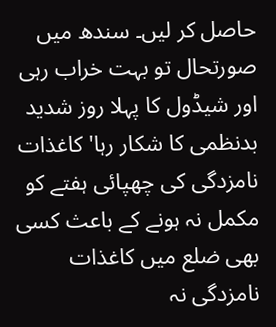حاصل کر لیں۔ سندھ میں صورتحال تو بہت خراب رہی اور شیڈول کا پہلا روز شدید بدنظمی کا شکار رہا' کاغذات نامزدگی کی چھپائی ہفتے کو مکمل نہ ہونے کے باعث کسی بھی ضلع میں کاغذات نامزدگی نہ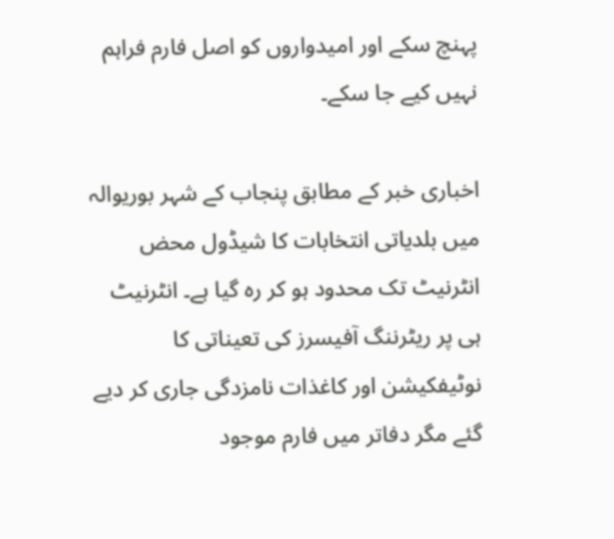پہنچ سکے اور امیدواروں کو اصل فارم فراہم نہیں کیے جا سکے۔

اخباری خبر کے مطابق پنجاب کے شہر بوریوالہ میں بلدیاتی انتخابات کا شیڈول محض انٹرنیٹ تک محدود ہو کر رہ گیا ہے۔ انٹرنیٹ ہی پر ریٹرننگ آفیسرز کی تعیناتی کا نوٹیفکیشن اور کاغذات نامزدگی جاری کر دیے گئے مگر دفاتر میں فارم موجود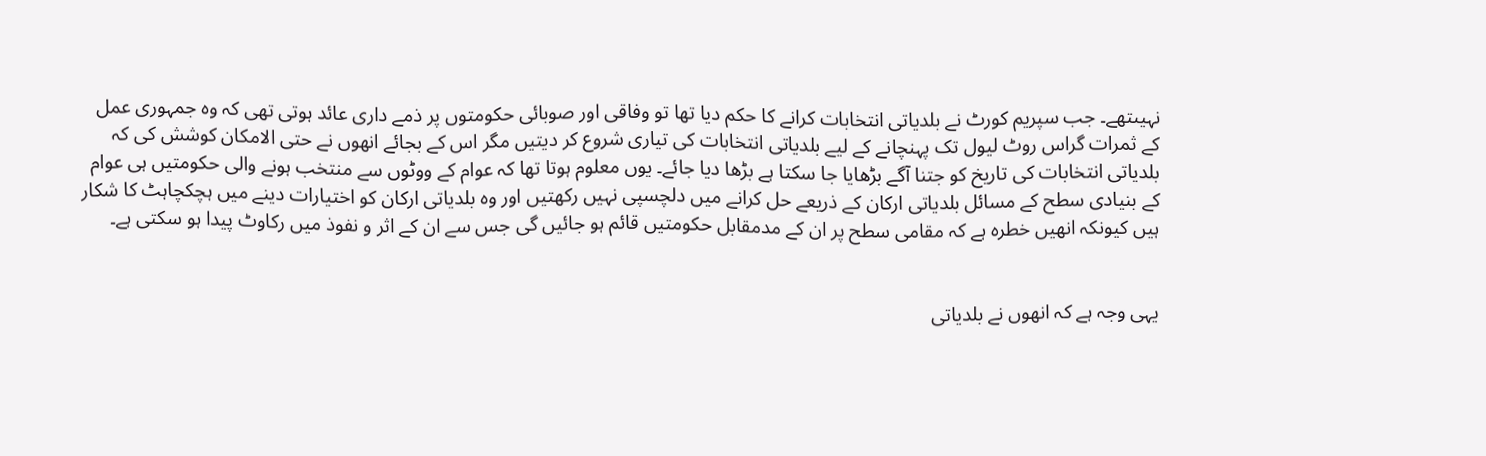نہیںتھے۔ جب سپریم کورٹ نے بلدیاتی انتخابات کرانے کا حکم دیا تھا تو وفاقی اور صوبائی حکومتوں پر ذمے داری عائد ہوتی تھی کہ وہ جمہوری عمل کے ثمرات گراس روٹ لیول تک پہنچانے کے لیے بلدیاتی انتخابات کی تیاری شروع کر دیتیں مگر اس کے بجائے انھوں نے حتی الامکان کوشش کی کہ بلدیاتی انتخابات کی تاریخ کو جتنا آگے بڑھایا جا سکتا ہے بڑھا دیا جائے۔ یوں معلوم ہوتا تھا کہ عوام کے ووٹوں سے منتخب ہونے والی حکومتیں ہی عوام کے بنیادی سطح کے مسائل بلدیاتی ارکان کے ذریعے حل کرانے میں دلچسپی نہیں رکھتیں اور وہ بلدیاتی ارکان کو اختیارات دینے میں ہچکچاہٹ کا شکار ہیں کیونکہ انھیں خطرہ ہے کہ مقامی سطح پر ان کے مدمقابل حکومتیں قائم ہو جائیں گی جس سے ان کے اثر و نفوذ میں رکاوٹ پیدا ہو سکتی ہے۔


یہی وجہ ہے کہ انھوں نے بلدیاتی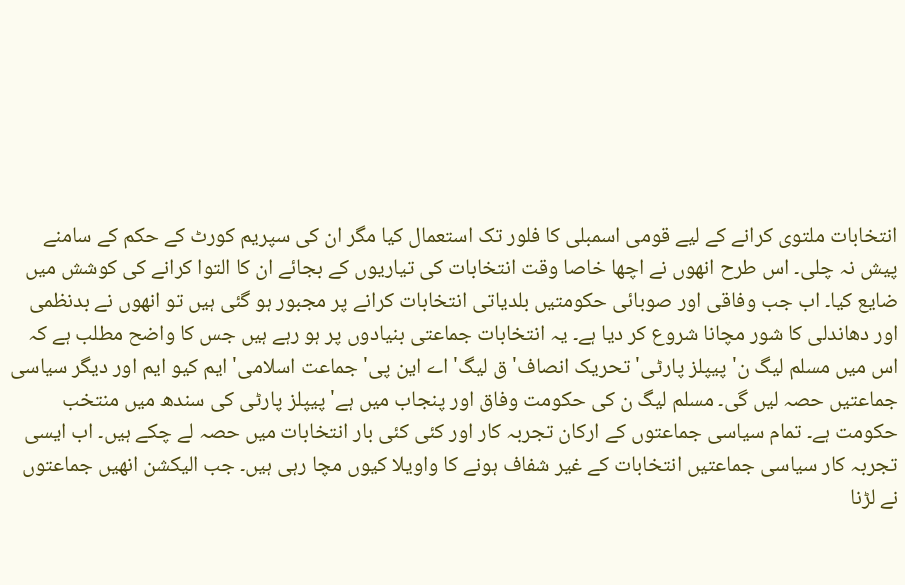انتخابات ملتوی کرانے کے لیے قومی اسمبلی کا فلور تک استعمال کیا مگر ان کی سپریم کورٹ کے حکم کے سامنے پیش نہ چلی۔ اس طرح انھوں نے اچھا خاصا وقت انتخابات کی تیاریوں کے بجائے ان کا التوا کرانے کی کوشش میں ضایع کیا۔ اب جب وفاقی اور صوبائی حکومتیں بلدیاتی انتخابات کرانے پر مجبور ہو گئی ہیں تو انھوں نے بدنظمی اور دھاندلی کا شور مچانا شروع کر دیا ہے۔ یہ انتخابات جماعتی بنیادوں پر ہو رہے ہیں جس کا واضح مطلب ہے کہ اس میں مسلم لیگ ن' پیپلز پارٹی' تحریک انصاف' ق لیگ' اے این پی' جماعت اسلامی' ایم کیو ایم اور دیگر سیاسی جماعتیں حصہ لیں گی۔ مسلم لیگ ن کی حکومت وفاق اور پنجاب میں ہے' پیپلز پارٹی کی سندھ میں منتخب حکومت ہے۔ تمام سیاسی جماعتوں کے ارکان تجربہ کار اور کئی کئی بار انتخابات میں حصہ لے چکے ہیں۔ اب ایسی تجربہ کار سیاسی جماعتیں انتخابات کے غیر شفاف ہونے کا واویلا کیوں مچا رہی ہیں۔ جب الیکشن انھیں جماعتوں نے لڑنا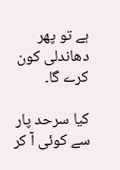ہے تو پھر دھاندلی کون کرے گا۔

کیا سرحد پار سے کوئی آ کر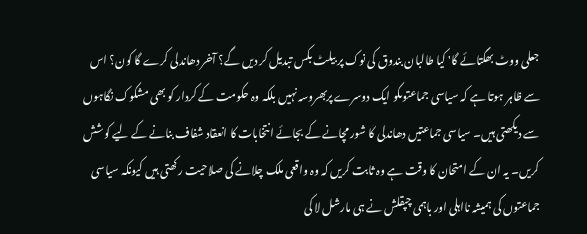جعلی ووٹ بھگتائے گا' کیا طالبان بندوق کی نوک پر بیلٹ بکس تبدیل کر دیں گے؟ آخر دھاندلی کرے گا کون؟ اس سے ظاہر ہوتا ہے کہ سیاسی جماعتوںکو ایک دوسرے پربھروسہ نہیں بلکہ وہ حکومت کے کردار کو بھی مشکوک نگاہوں سے دیکھتی ہیں۔ سیاسی جماعتیں دھاندلی کا شور مچانے کے بجائے انتخابات کا انعقاد شفاف بنانے کے لیے کوشش کریں۔ یہ ان کے امتحان کا وقت ہے وہ ثابت کریں کہ وہ واقعی ملک چلانے کی صلاحیت رکھتی ہیں کیونکہ سیاسی جماعتوں کی ہمیشہ نااہلی اور باہمی چپقلش نے ہی مارشل لا کی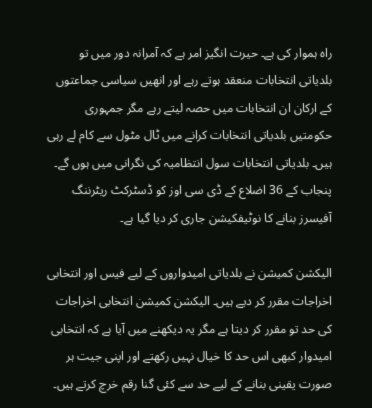راہ ہموار کی ہے۔ حیرت انگیز امر ہے کہ آمرانہ دور میں تو بلدیاتی انتخابات منعقد ہوتے رہے اور انھیں سیاسی جماعتوں کے ارکان ان انتخابات میں حصہ لیتے رہے مگر جمہوری حکومتیں بلدیاتی انتخابات کرانے میں ٹال مٹول سے کام لے رہی ہیں۔ بلدیاتی انتخابات سول انتظامیہ کی نگرانی میں ہوں گے۔ پنجاب کے 36 اضلاع کے ڈی سی اوز کو ڈسٹرکٹ ریٹرننگ آفیسرز بنانے کا نوٹیفکیشن جاری کر دیا گیا ہے۔

الیکشن کمیشن نے بلدیاتی امیدواروں کے لیے فیس اور انتخابی اخراجات مقرر کر دیے ہیں۔ الیکشن کمیشن انتخابی اخراجات کی حد تو مقرر کر دیتا ہے مگر یہ دیکھنے میں آیا ہے کہ انتخابی امیدوار کبھی اس حد کا خیال نہیں رکھتے اور اپنی جیت ہر صورت یقینی بنانے کے لیے حد سے کئی گنا رقم خرچ کرتے ہیں۔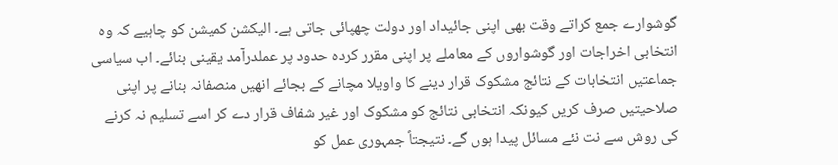گوشوارے جمع کراتے وقت بھی اپنی جائیداد اور دولت چھپائی جاتی ہے۔ الیکشن کمیشن کو چاہیے کہ وہ انتخابی اخراجات اور گوشواروں کے معاملے پر اپنی مقرر کردہ حدود پر عملدرآمد یقینی بنائے۔ اب سیاسی جماعتیں انتخابات کے نتائج مشکوک قرار دینے کا واویلا مچانے کے بجائے انھیں منصفانہ بنانے پر اپنی صلاحیتیں صرف کریں کیونکہ انتخابی نتائج کو مشکوک اور غیر شفاف قرار دے کر اسے تسلیم نہ کرنے کی روش سے نت نئے مسائل پیدا ہوں گے۔ نتیجتاً جمہوری عمل کو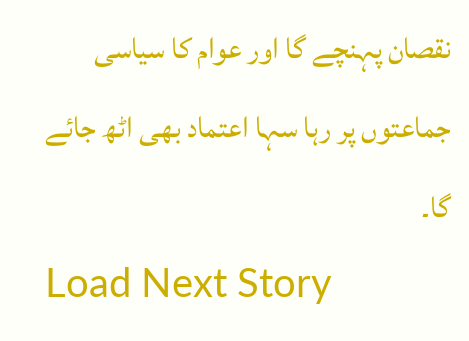نقصان پہنچے گا اور عوام کا سیاسی جماعتوں پر رہا سہا اعتماد بھی اٹھ جائے گا۔
Load Next Story